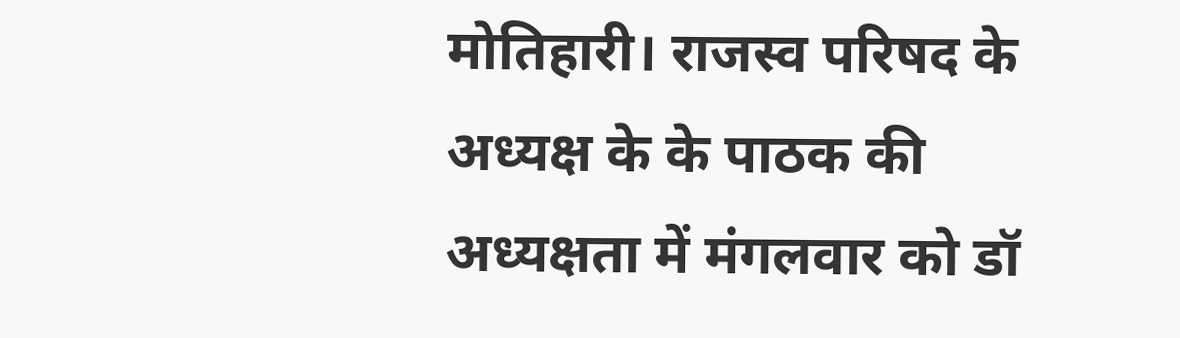मोतिहारी। राजस्व परिषद के अध्यक्ष के के पाठक की अध्यक्षता में मंगलवार को डॉ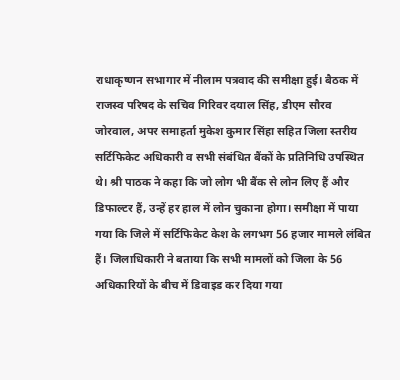राधाकृष्णन सभागार में नीलाम पत्रवाद की समीक्षा हुई। बैठक में राजस्व परिषद के सचिव गिरिवर दयाल सिंह, डीएम सौरव जोरवाल, अपर समाहर्ता मुकेश कुमार सिंहा सहित जिला स्तरीय सर्टिफिकेट अधिकारी व सभी संबंधित बैंकों के प्रतिनिधि उपस्थित थे। श्री पाठक ने कहा कि जो लोग भी बैंक से लोन लिए हैं और डिफाल्टर हैं, उन्हें हर हाल में लोन चुकाना होगा। समीक्षा में पाया गया कि जिले में सर्टिफिकेट केश के लगभग 56 हजार मामले लंबित हैं। जिलाधिकारी ने बताया कि सभी मामलों को जिला के 56 अधिकारियों के बीच में डिवाइड कर दिया गया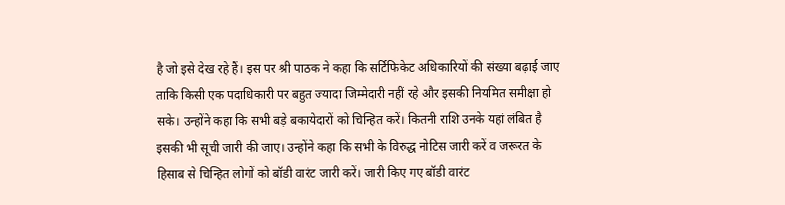है जो इसे देख रहे हैं। इस पर श्री पाठक ने कहा कि सर्टिफिकेट अधिकारियों की संख्या बढ़ाई जाए ताकि किसी एक पदाधिकारी पर बहुत ज्यादा जिम्मेदारी नहीं रहे और इसकी नियमित समीक्षा हो सके। उन्होंने कहा कि सभी बड़े बकायेदारों को चिन्हित करें। कितनी राशि उनके यहां लंबित है इसकी भी सूची जारी की जाए। उन्होंने कहा कि सभी के विरुद्ध नोटिस जारी करें व जरूरत के हिसाब से चिन्हित लोगों को बॉडी वारंट जारी करें। जारी किए गए बॉडी वारंट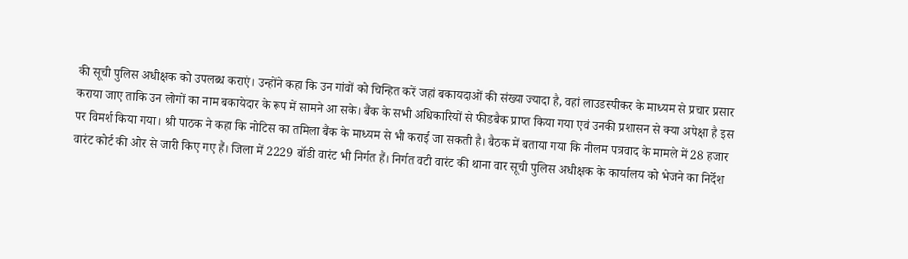की सूची पुलिस अधीक्षक को उपलब्ध कराएं। उन्होंने कहा कि उन गांवों को चिन्हित करें जहां बकायदाओं की संख्या ज्यादा है, वहां लाउडस्पीकर के माध्यम से प्रचार प्रसार कराया जाए ताकि उन लोगों का नाम बकायेदार के रूप में सामने आ सके। बैंक के सभी अधिकारियों से फीडबैक प्राप्त किया गया एवं उनकी प्रशासन से क्या अपेक्षा है इस पर विमर्श किया गया। श्री पाठक ने कहा कि नोटिस का तमिला बैंक के माध्यम से भी कराई जा सकती है। बैठक में बताया गया कि नीलम पत्रवाद के मामले में 28 हजार वारंट कोर्ट की ओर से जारी किए गए हैं। जिला में 2229 बॉडी वारंट भी निर्गत हैं। निर्गत वटी वारंट की थाना वार सूची पुलिस अधीक्षक के कार्यालय को भेजने का निर्देश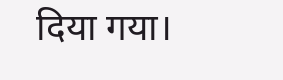दिया गया।